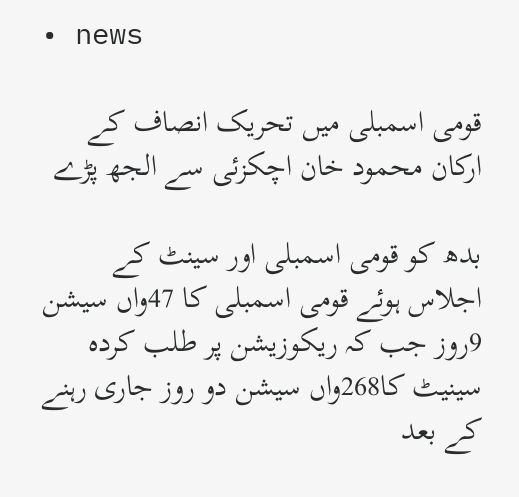• news

قومی اسمبلی میں تحریک انصاف کے ارکان محمود خان اچکزئی سے الجھ پڑے

بدھ کو قومی اسمبلی اور سینٹ کے اجلاس ہوئے قومی اسمبلی کا 47واں سیشن 9روز جب کہ ریکوزیشن پر طلب کردہ سینیٹ کا268واں سیشن دو روز جاری رہنے کے بعد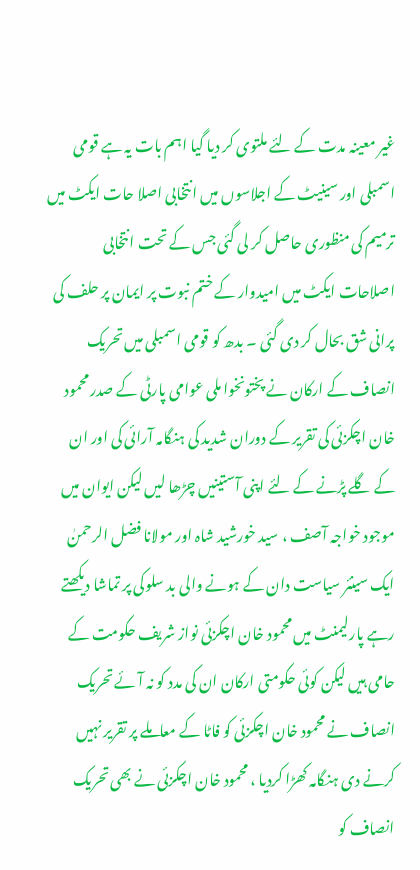غیر معینہ مدت کے لئے ملتوی کر دیا گیا اہم بات یہ ہے قومی اسمبلی اور سینیٹ کے اجلاسوں میں انتخابی اصلا حات ایکٹ میں ترمیم کی منظوری حاصل کر لی گئی جس کے تحت انتخابی اصلاحات ایکٹ میں امیدوار کے ختم نبوت پر ایمان پر حلف کی پرانی شق بحال کر دی گئی ۔ بدھ کو قومی اسمبلی میں تحریک انصاف کے ارکان نے پختونخوا ملی عوامی پارٹی کے صدر محمود خان اچکزئی کی تقریر کے دوران شدید کی ہنگامہ آرائی کی اور ان کے گلے پڑنے کے لئے اپنی آستینیں چڑھا لیں لیکن ایوان میں موجود خواجہ آصف ، سید خورشید شاہ اور مولانا فضل الرحمنٰ ایک سینئر سیاست دان کے ہونے والی بد سلوکی پر تماشا دیکھتے رہے پارلیمنٹ میں محمود خان اچکزئی نواز شریف حکومت کے حامی ہیں لیکن کوئی حکومتی ارکان ان کی مدد کو نہ آئے تحریک انصاف نے محمود خان اچکزئی کو فاٹا کے معاملے پر تقریر نہیں کرنے دی ہنگامہ کھڑا کردیا ، محمود خان اچکزئی نے بھی تحریک انصاف کو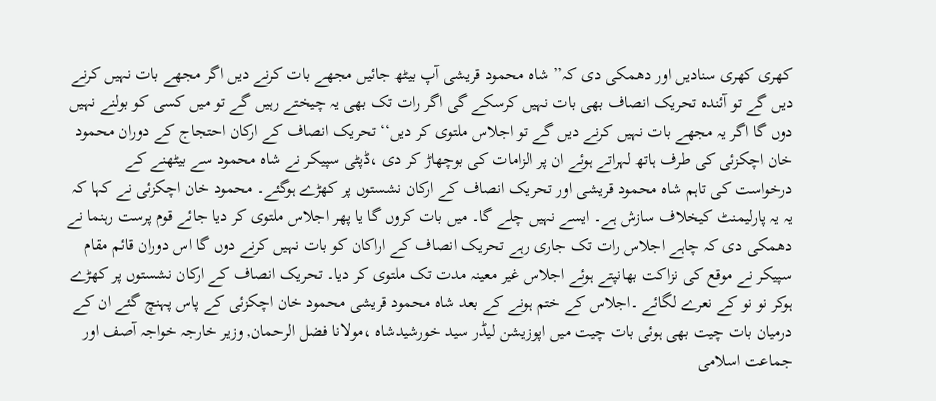کھری کھری سنادیں اور دھمکی دی کہ’’ شاہ محمود قریشی آپ بیٹھ جائیں مجھے بات کرنے دیں اگر مجھے بات نہیں کرنے دیں گے تو آئندہ تحریک انصاف بھی بات نہیں کرسکے گی اگر رات تک بھی یہ چیختے رہیں گے تو میں کسی کو بولنے نہیں دوں گا اگر یہ مجھے بات نہیں کرنے دیں گے تو اجلاس ملتوی کر دیں‘‘ تحریک انصاف کے ارکان احتجاج کے دوران محمود خان اچکزئی کی طرف ہاتھ لہراتے ہوئے ان پر الزامات کی بوچھاڑ کر دی ،ڈپٹی سپیکر نے شاہ محمود سے بیٹھنے کے درخواست کی تاہم شاہ محمود قریشی اور تحریک انصاف کے ارکان نشستوں پر کھڑے ہوگئے۔ محمود خان اچکزئی نے کہا کہ یہ یہ پارلیمنٹ کیخلاف سازش ہے۔ ایسے نہیں چلے گا۔ میں بات کروں گا یا پھر اجلاس ملتوی کر دیا جائے قوم پرست رہنما نے دھمکی دی کہ چاہے اجلاس رات تک جاری رہے تحریک انصاف کے اراکان کو بات نہیں کرنے دوں گا اس دوران قائم مقام سپیکر نے موقع کی نزاکت بھانپتے ہوئے اجلاس غیر معینہ مدت تک ملتوی کر دیا۔ تحریک انصاف کے ارکان نشستوں پر کھڑے ہوکر نو نو کے نعرے لگائے ۔اجلاس کے ختم ہونے کے بعد شاہ محمود قریشی محمود خان اچکزئی کے پاس پہنچ گئے ان کے درمیان بات چیت بھی ہوئی بات چیت میں اپوزیشن لیڈر سید خورشیدشاہ ،مولانا فضل الرحمان, وزیر خارجہ خواجہ آصف اور جماعت اسلامی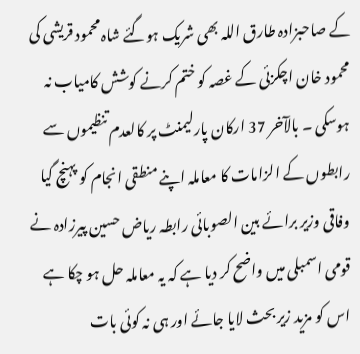کے صاحبزادہ طارق اللہ بھی شریک ہوگئے شاہ محمود قریشی کی محمود خان اچکزئی کے غصہ کو ختم کرنے کوشش کامیاب نہ ہوسکی ۔ بالآخر 37 ارکان پارلیمنٹ پر کالعدم تنظیموں سے رابطوں کے الزامات کا معاملہ اپنے منطقی انجام کو پہنچ گیا وفاقی وزیر برائے بین الصوبائی رابطہ ریاض حسین پیرزادہ نے قومی اسمبلی میں واضح کر دیا ہے کہ یہ معاملہ حل ہو چکا ہے اس کو مزید زیر بحث لایا جائے اور ہی نہ کوئی بات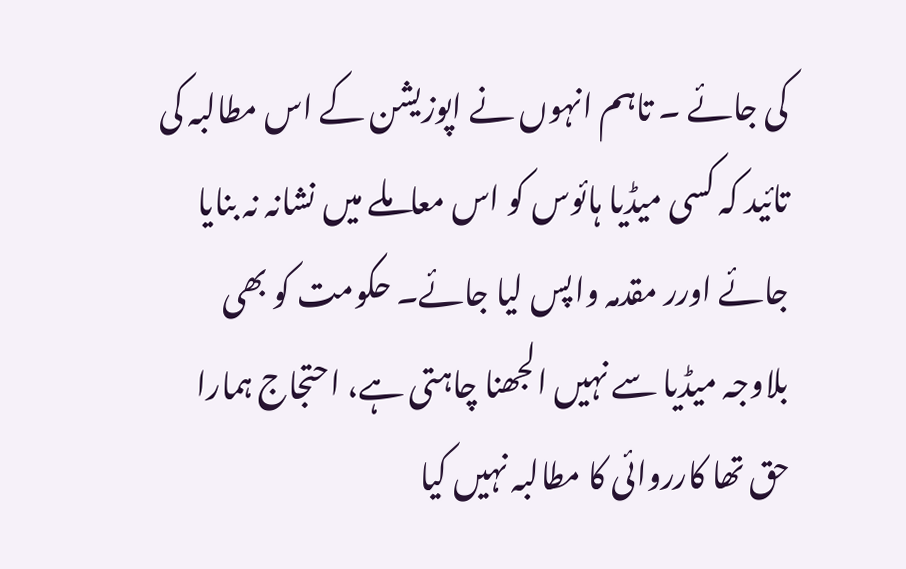کی جائے ۔ تاہم انہوں نے اپوزیشن کے اس مطالبہ کی تائید کہ کسی میڈیا ہائوس کو اس معاملے میں نشانہ نہ بنایا جائے اورر مقدمہ واپس لیا جائے۔ حکومت کو بھی بلاوجہ میڈیا سے نہیں الجھنا چاہتی ہے، احتجاج ہمارا حق تھا کارروائی کا مطالبہ نہیں کیا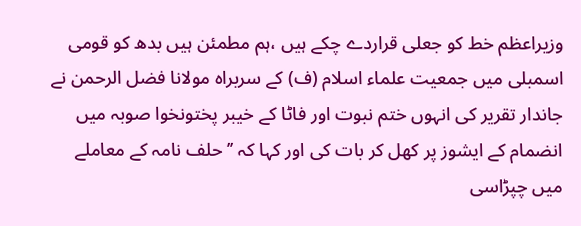وزیراعظم خط کو جعلی قراردے چکے ہیں ،ہم مطمئن ہیں بدھ کو قومی اسمبلی میں جمعیت علماء اسلام (ف) کے سربراہ مولانا فضل الرحمن نے جاندار تقریر کی انہوں ختم نبوت اور فاٹا کے خیبر پختونخوا صوبہ میں انضمام کے ایشوز پر کھل کر بات کی اور کہا کہ ’’ حلف نامہ کے معاملے میں چپڑاسی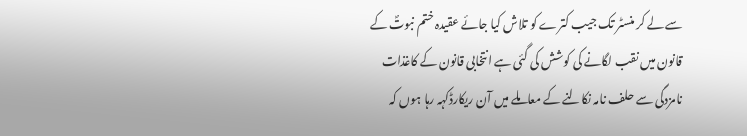سے لے کر منسٹر تک جیب کترے کو تلاش کیا جائے عقیدہ ختم نبوتؐ کے قانون میں نقب لگانے کی کوشش کی گئی ہے انتخابی قانون کے کاغذات نامزدگی سے حلف نامہ نکالنے کے معاملے میں آن ریکارڈکہہ رہا ہوں کہ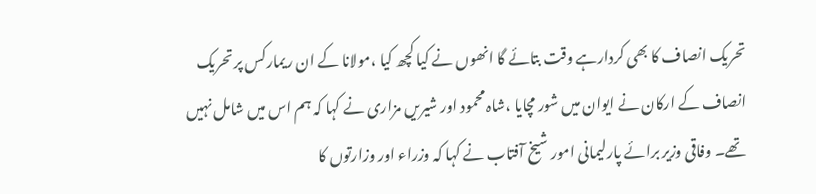تحریک انصاف کا بھی کردارہے وقت بتائے گا انھوں نے کیا کچھ کیا ،مولانا کے ان ریمارکس پر تحریک انصاف کے ارکان نے ایوان میں شور مچایا ،شاہ محمود اور شیریں مزاری نے کہا کہ ہم اس میں شامل نہیں تھے۔ وفاقی وزیر برائے پارلیمانی امور شیخ آفتاب نے کہا کہ وزراء اور وزارتوں کا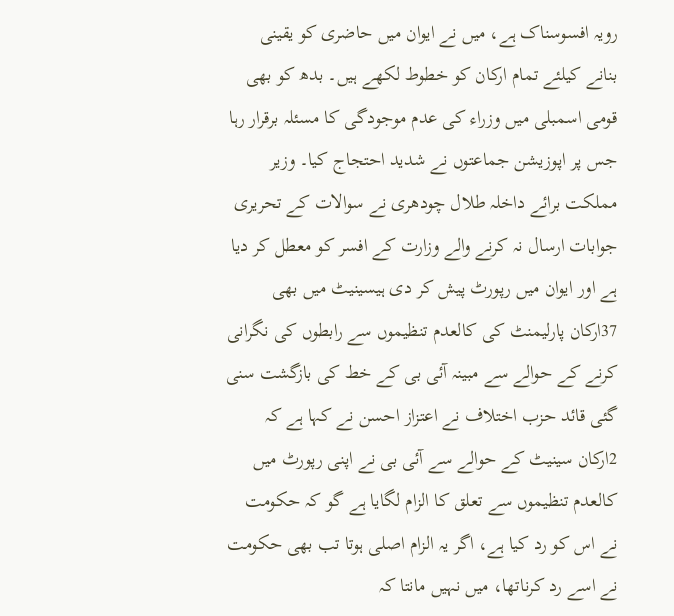رویہ افسوسناک ہے، میں نے ایوان میں حاضری کو یقینی بنانے کیلئے تمام ارکان کو خطوط لکھے ہیں۔ بدھ کو بھی قومی اسمبلی میں وزراء کی عدم موجودگی کا مسئلہ برقرار رہا جس پر اپوزیشن جماعتوں نے شدید احتجاج کیا۔ وزیر مملکت برائے داخلہ طلال چودھری نے سوالات کے تحریری جوابات ارسال نہ کرنے والے وزارت کے افسر کو معطل کر دیا ہے اور ایوان میں رپورٹ پیش کر دی ہیسینیٹ میں بھی 37ارکان پارلیمنٹ کی کالعدم تنظیموں سے رابطوں کی نگرانی کرنے کے حوالے سے مبینہ آئی بی کے خط کی بازگشت سنی گئی قائد حزب اختلاف نے اعتزاز احسن نے کہا ہے کہ 2ارکان سینیٹ کے حوالے سے آئی بی نے اپنی رپورٹ میں کالعدم تنظیموں سے تعلق کا الزام لگایا ہے گو کہ حکومت نے اس کو رد کیا ہے، اگر یہ الزام اصلی ہوتا تب بھی حکومت نے اسے رد کرناتھا، میں نہیں مانتا کہ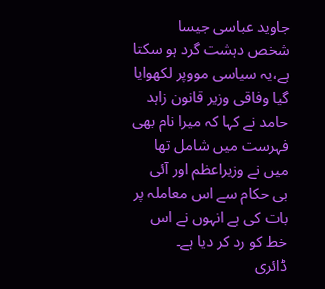جاوید عباسی جیسا شخص دہشت گرد ہو سکتا ہے،یہ سیاسی مووپر لکھوایا گیا وفاقی وزیر قانون زاہد حامد نے کہا کہ میرا نام بھی فہرست میں شامل تھا میں نے وزیراعظم اور آئی بی حکام سے اس معاملہ پر بات کی ہے انہوں نے اس خط کو رد کر دیا ہے۔
ڈائری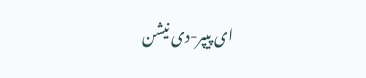ای پیپر-دی نیشن